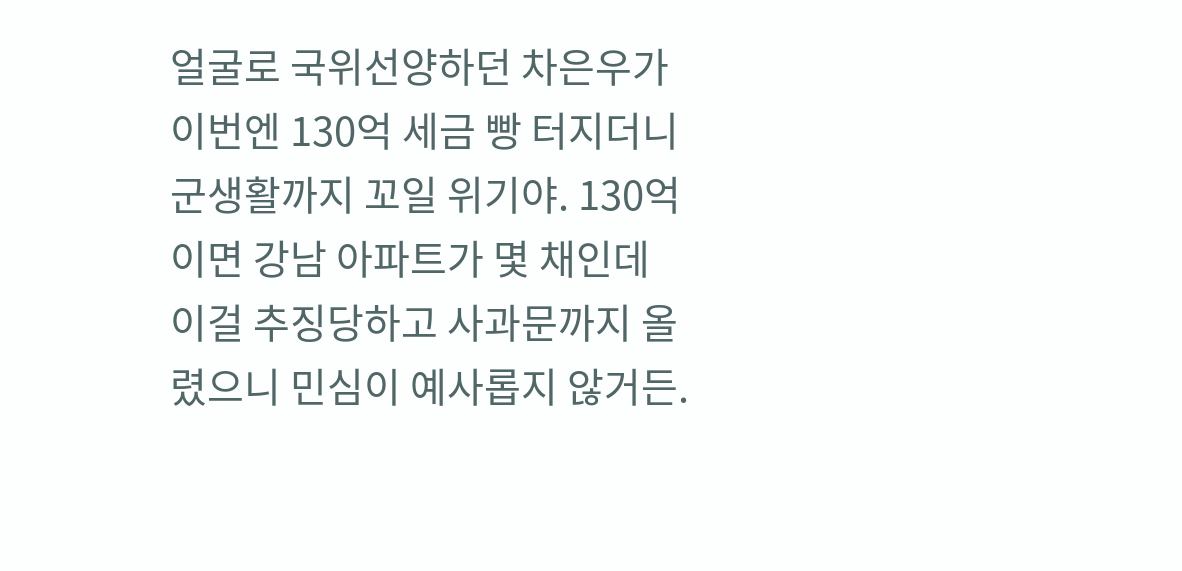얼굴로 국위선양하던 차은우가 이번엔 130억 세금 빵 터지더니 군생활까지 꼬일 위기야. 130억이면 강남 아파트가 몇 채인데 이걸 추징당하고 사과문까지 올렸으니 민심이 예사롭지 않거든.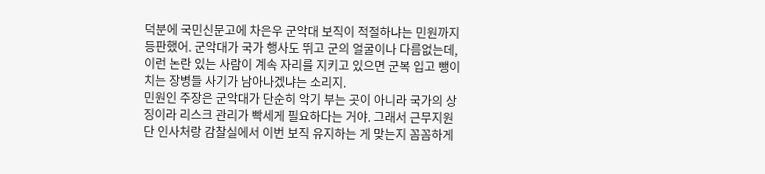덕분에 국민신문고에 차은우 군악대 보직이 적절하냐는 민원까지 등판했어. 군악대가 국가 행사도 뛰고 군의 얼굴이나 다름없는데, 이런 논란 있는 사람이 계속 자리를 지키고 있으면 군복 입고 뺑이치는 장병들 사기가 남아나겠냐는 소리지.
민원인 주장은 군악대가 단순히 악기 부는 곳이 아니라 국가의 상징이라 리스크 관리가 빡세게 필요하다는 거야. 그래서 근무지원단 인사처랑 감찰실에서 이번 보직 유지하는 게 맞는지 꼼꼼하게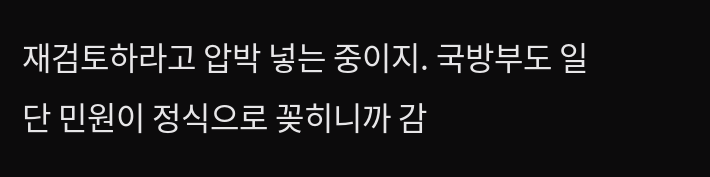재검토하라고 압박 넣는 중이지. 국방부도 일단 민원이 정식으로 꽂히니까 감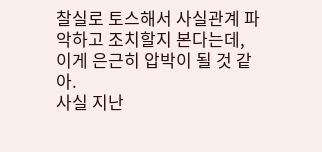찰실로 토스해서 사실관계 파악하고 조치할지 본다는데, 이게 은근히 압박이 될 것 같아.
사실 지난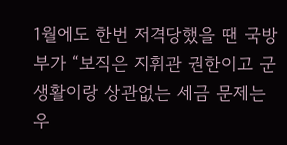1월에도 한번 저격당했을 땐 국방부가 “보직은 지휘관 권한이고 군생활이랑 상관없는 세금 문제는 우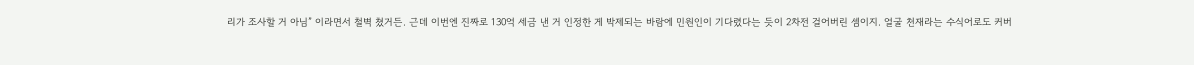리가 조사할 거 아님” 이라면서 철벽 쳤거든. 근데 이번엔 진짜로 130억 세금 낸 거 인정한 게 박제되는 바람에 민원인이 기다렸다는 듯이 2차전 걸어버린 셈이지. 얼굴 천재라는 수식어로도 커버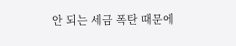안 되는 세금 폭탄 때문에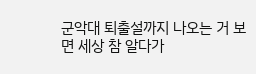군악대 퇴출설까지 나오는 거 보면 세상 참 알다가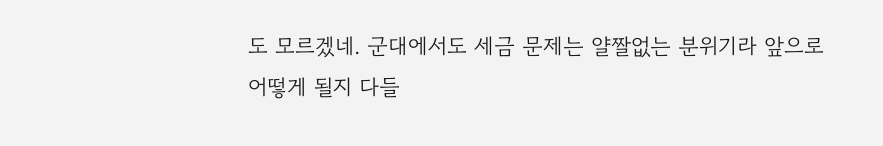도 모르겠네. 군대에서도 세금 문제는 얄짤없는 분위기라 앞으로 어떻게 될지 다들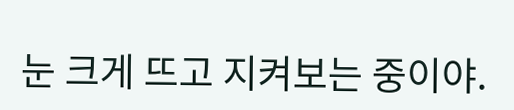눈 크게 뜨고 지켜보는 중이야.